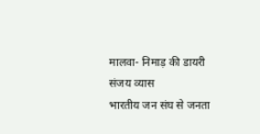मालवा- निमाड़ की डायरी
संजय व्यास
भारतीय जन संघ से जनता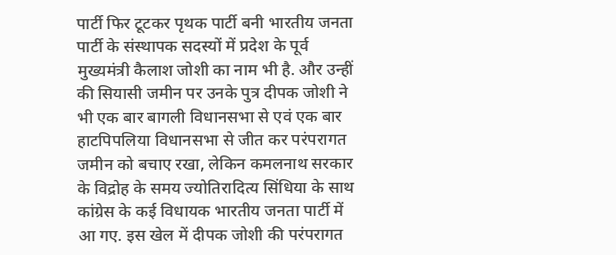पार्टी फिर टूटकर पृथक पार्टी बनी भारतीय जनता पार्टी के संस्थापक सदस्यों में प्रदेश के पूर्व मुख्यमंत्री कैलाश जोशी का नाम भी है. और उन्हीं की सियासी जमीन पर उनके पुत्र दीपक जोशी ने भी एक बार बागली विधानसभा से एवं एक बार हाटपिपलिया विधानसभा से जीत कर परंपरागत जमीन को बचाए रखा, लेकिन कमलनाथ सरकार के विद्रोह के समय ज्योतिरादित्य सिंधिया के साथ कांग्रेस के कई विधायक भारतीय जनता पार्टी में आ गए. इस खेल में दीपक जोशी की परंपरागत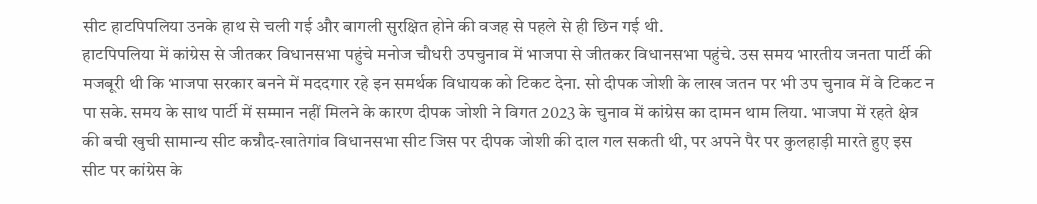सीट हाटपिपलिया उनके हाथ से चली गई और बागली सुरक्षित होने की वजह से पहले से ही छिन गई थी.
हाटपिपलिया में कांग्रेस से जीतकर विधानसभा पहुंचे मनोज चौधरी उपचुनाव में भाजपा से जीतकर विधानसभा पहुंचे. उस समय भारतीय जनता पार्टी की मजबूरी थी कि भाजपा सरकार बनने में मददगार रहे इन समर्थक विधायक को टिकट देना. सो दीपक जोशी के लाख जतन पर भी उप चुनाव में वे टिकट न पा सके. समय के साथ पार्टी में सम्मान नहीं मिलने के कारण दीपक जोशी ने विगत 2023 के चुनाव में कांग्रेस का दामन थाम लिया. भाजपा में रहते क्षेत्र की बची खुची सामान्य सीट कन्नौद-खातेगांव विधानसभा सीट जिस पर दीपक जोशी की दाल गल सकती थी, पर अपने पैर पर कुलहाड़ी मारते हुए इस सीट पर कांग्रेस के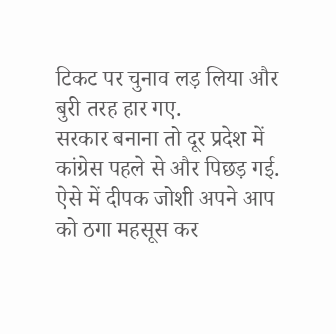टिकट पर चुनाव लड़ लिया और बुरी तरह हार गए.
सरकार बनाना तो दूर प्रदेश में कांग्रेस पहले से और पिछड़ गई. ऐसे में दीपक जोशी अपने आप को ठगा महसूस कर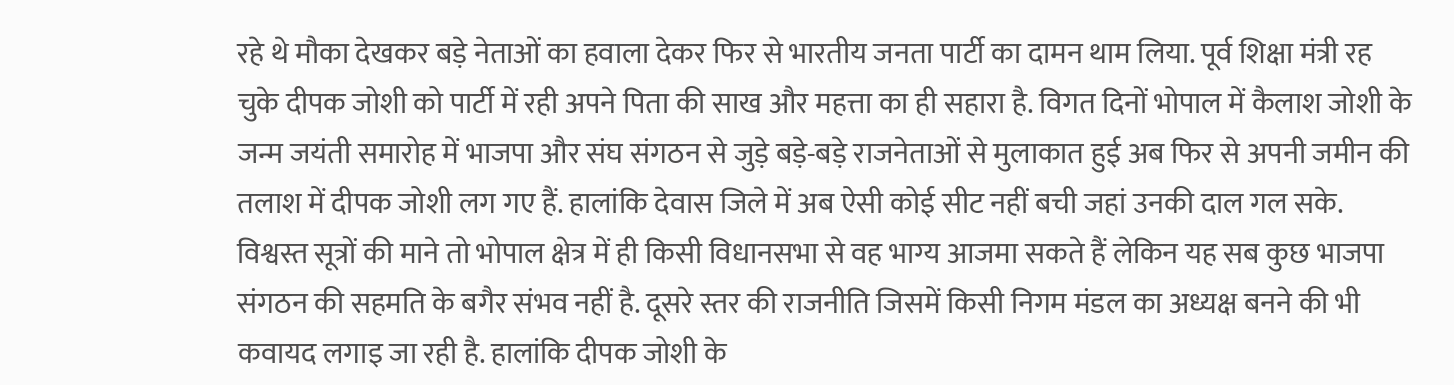रहे थे मौका देखकर बड़े नेताओं का हवाला देकर फिर से भारतीय जनता पार्टी का दामन थाम लिया. पूर्व शिक्षा मंत्री रह चुके दीपक जोशी को पार्टी में रही अपने पिता की साख और महत्ता का ही सहारा है. विगत दिनों भोपाल में कैलाश जोशी के जन्म जयंती समारोह में भाजपा और संघ संगठन से जुड़े बड़े-बड़े राजनेताओं से मुलाकात हुई अब फिर से अपनी जमीन की तलाश में दीपक जोशी लग गए हैं. हालांकि देवास जिले में अब ऐसी कोई सीट नहीं बची जहां उनकी दाल गल सके.
विश्वस्त सूत्रों की माने तो भोपाल क्षेत्र में ही किसी विधानसभा से वह भाग्य आजमा सकते हैं लेकिन यह सब कुछ भाजपा संगठन की सहमति के बगैर संभव नहीं है. दूसरे स्तर की राजनीति जिसमें किसी निगम मंडल का अध्यक्ष बनने की भी कवायद लगाइ जा रही है. हालांकि दीपक जोशी के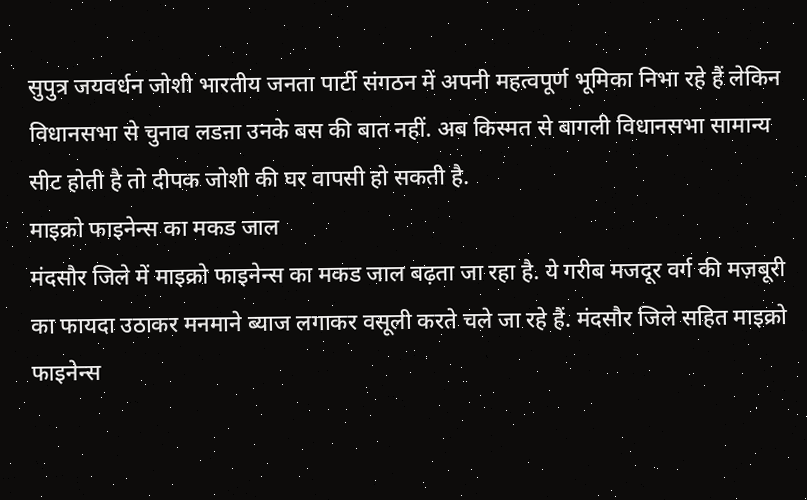सुपुत्र जयवर्धन जोशी भारतीय जनता पार्टी संगठन में अपनी महत्वपूर्ण भूमिका निभा रहे हैं लेकिन विधानसभा से चुनाव लडऩा उनके बस की बात नहीं. अब किस्मत से बागली विधानसभा सामान्य सीट होती है तो दीपक जोशी की घर वापसी हो सकती है.
माइक्रो फाइनेन्स का मकड जाल
मंदसौर जिले में माइक्रो फाइनेन्स का मकड जाल बढ़ता जा रहा है. ये गरीब मजदूर वर्ग की मज़बूरी का फायदा उठाकर मनमाने ब्याज लगाकर वसूली करते चले जा रहे हैं. मंदसौर जिले सहित माइक्रो फाइनेन्स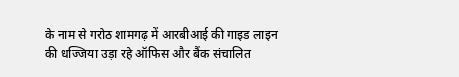के नाम से गरोठ शामगढ़ में आरबीआई की गाइड लाइन की धज्जिया उड़ा रहे ऑफिस और बैंक संचालित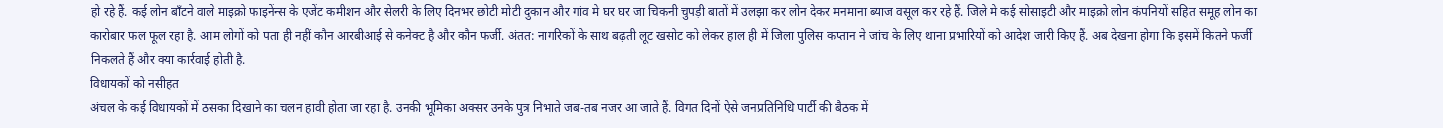हो रहे हैं. कई लोन बाँटने वाले माइक्रो फाइनेंन्स के एजेंट कमीशन और सेलरी के लिए दिनभर छोटी मोटी दुकान और गांव मे घर घर जा चिकनी चुपड़ी बातों में उलझा कर लोन देकर मनमाना ब्याज वसूल कर रहे हैं. जिले मे कई सोसाइटी और माइक्रो लोन कंपनियों सहित समूह लोन का कारोबार फल फूल रहा है. आम लोगों को पता ही नहीं कौन आरबीआई से कनेक्ट है और कौन फर्जी. अंतत: नागरिकों के साथ बढ़ती लूट खसोट को लेकर हाल ही में जिला पुलिस कप्तान ने जांच के लिए थाना प्रभारियों को आदेश जारी किए हैं. अब देखना होगा कि इसमें कितने फर्जी निकलते हैं और क्या कार्रवाई होती है.
विधायकों को नसीहत
अंचल के कई विधायकों में ठसका दिखाने का चलन हावी होता जा रहा है. उनकी भूमिका अक्सर उनके पुत्र निभाते जब-तब नजर आ जाते हैं. विगत दिनों ऐसे जनप्रतिनिधि पार्टी की बैठक में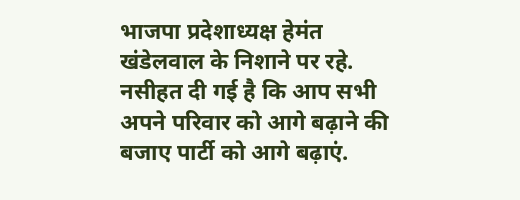भाजपा प्रदेशाध्यक्ष हेमंत खंडेलवाल के निशाने पर रहे. नसीहत दी गई है कि आप सभी अपने परिवार को आगे बढ़ाने की बजाए पार्टी को आगे बढ़ाएं.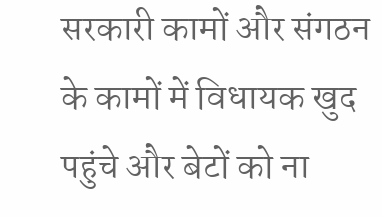सरकारी कामों और संगठन के कामों में विधायक खुद पहुंचे और बेटों को ना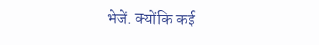भेजें. क्योंकि कई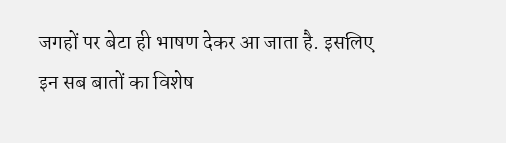जगहों पर बेटा ही भाषण देकर आ जाता है. इसलिए इन सब बातों का विशेष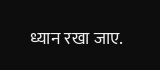ध्यान रखा जाए.